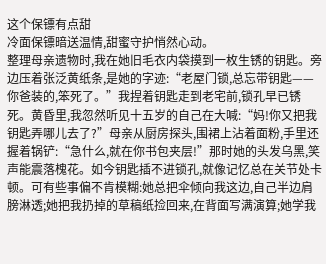这个保镖有点甜
冷面保镖暗送温情,甜蜜守护悄然心动。
整理母亲遗物时,我在她旧毛衣内袋摸到一枚生锈的钥匙。旁边压着张泛黄纸条,是她的字迹:“老屋门锁,总忘带钥匙——你爸装的,笨死了。”我捏着钥匙走到老宅前,锁孔早已锈死。黄昏里,我忽然听见十五岁的自己在大喊:“妈!你又把我钥匙弄哪儿去了?”母亲从厨房探头,围裙上沾着面粉,手里还握着锅铲:“急什么,就在你书包夹层!”那时她的头发乌黑,笑声能震落槐花。如今钥匙插不进锁孔,就像记忆总在关节处卡顿。可有些事偏不肯模糊:她总把伞倾向我这边,自己半边肩膀淋透;她把我扔掉的草稿纸捡回来,在背面写满演算;她学我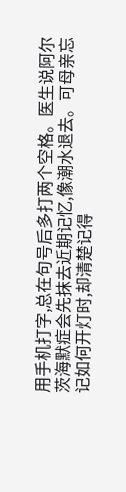用手机打字,总在句号后多打两个空格。医生说阿尔茨海默症会先抹去近期记忆,像潮水退去。可母亲忘记如何开灯时,却清楚记得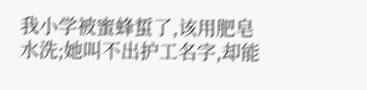我小学被蜜蜂蜇了,该用肥皂水洗;她叫不出护工名字,却能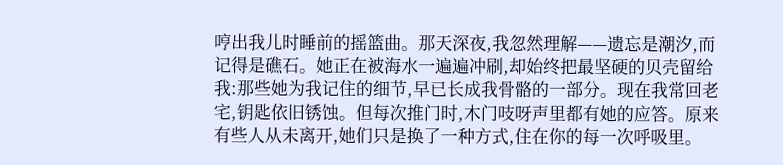哼出我儿时睡前的摇篮曲。那天深夜,我忽然理解——遗忘是潮汐,而记得是礁石。她正在被海水一遍遍冲刷,却始终把最坚硬的贝壳留给我:那些她为我记住的细节,早已长成我骨骼的一部分。现在我常回老宅,钥匙依旧锈蚀。但每次推门时,木门吱呀声里都有她的应答。原来有些人从未离开,她们只是换了一种方式,住在你的每一次呼吸里。